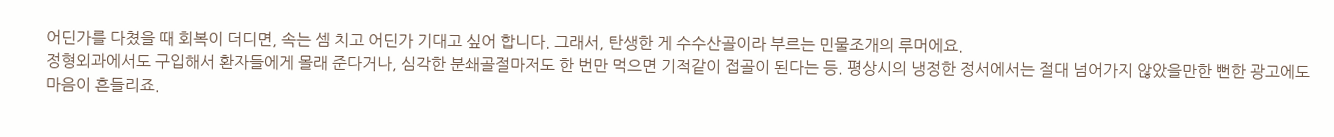어딘가를 다쳤을 때 회복이 더디면, 속는 셈 치고 어딘가 기대고 싶어 합니다. 그래서, 탄생한 게 수수산골이라 부르는 민물조개의 루머에요.
정형외과에서도 구입해서 환자들에게 몰래 준다거나, 심각한 분쇄골절마저도 한 번만 먹으면 기적같이 접골이 된다는 등. 평상시의 냉정한 정서에서는 절대 넘어가지 않았을만한 뻔한 광고에도 마음이 흔들리죠.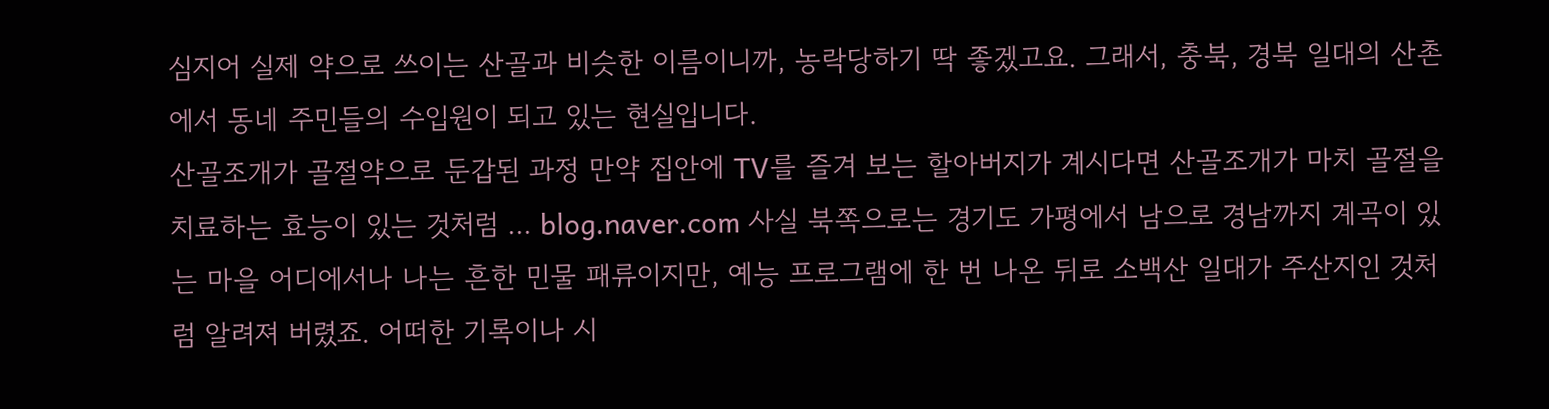심지어 실제 약으로 쓰이는 산골과 비슷한 이름이니까, 농락당하기 딱 좋겠고요. 그래서, 충북, 경북 일대의 산촌에서 동네 주민들의 수입원이 되고 있는 현실입니다.
산골조개가 골절약으로 둔갑된 과정 만약 집안에 TV를 즐겨 보는 할아버지가 계시다면 산골조개가 마치 골절을 치료하는 효능이 있는 것처럼 ... blog.naver.com 사실 북쪽으로는 경기도 가평에서 남으로 경남까지 계곡이 있는 마을 어디에서나 나는 흔한 민물 패류이지만, 예능 프로그램에 한 번 나온 뒤로 소백산 일대가 주산지인 것처럼 알려져 버렸죠. 어떠한 기록이나 시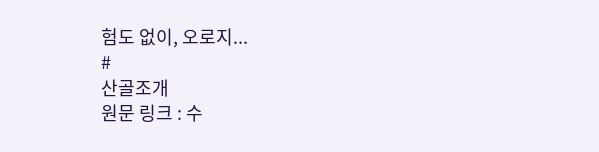험도 없이, 오로지...
#
산골조개
원문 링크 : 수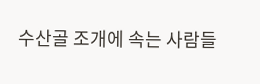수산골 조개에 속는 사람들